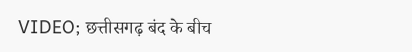VIDEO; छत्तीसगढ़ बंद के बीच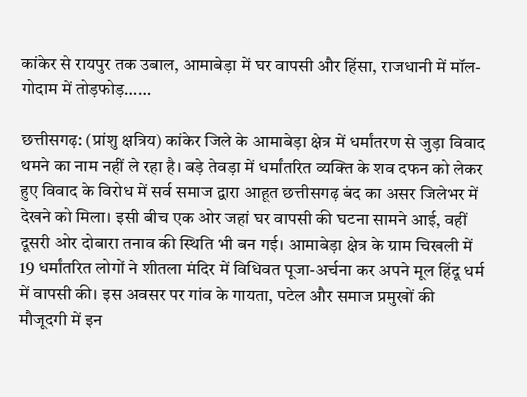कांकेर से रायपुर तक उबाल, आमाबेड़ा में घर वापसी और हिंसा, राजधानी में मॉल-गोदाम में तोड़फोड़……

छत्तीसगढ़: (प्रांशु क्षत्रिय) कांकेर जिले के आमाबेड़ा क्षेत्र में धर्मांतरण से जुड़ा विवाद थमने का नाम नहीं ले रहा है। बड़े तेवड़ा में धर्मांतरित व्यक्ति के शव दफन को लेकर हुए विवाद के विरोध में सर्व समाज द्वारा आहूत छत्तीसगढ़ बंद का असर जिलेभर में देखने को मिला। इसी बीच एक ओर जहां घर वापसी की घटना सामने आई, वहीं दूसरी ओर दोबारा तनाव की स्थिति भी बन गई। आमाबेड़ा क्षेत्र के ग्राम चिखली में 19 धर्मांतरित लोगों ने शीतला मंदिर में विधिवत पूजा-अर्चना कर अपने मूल हिंदू धर्म में वापसी की। इस अवसर पर गांव के गायता, पटेल और समाज प्रमुखों की मौजूदगी में इन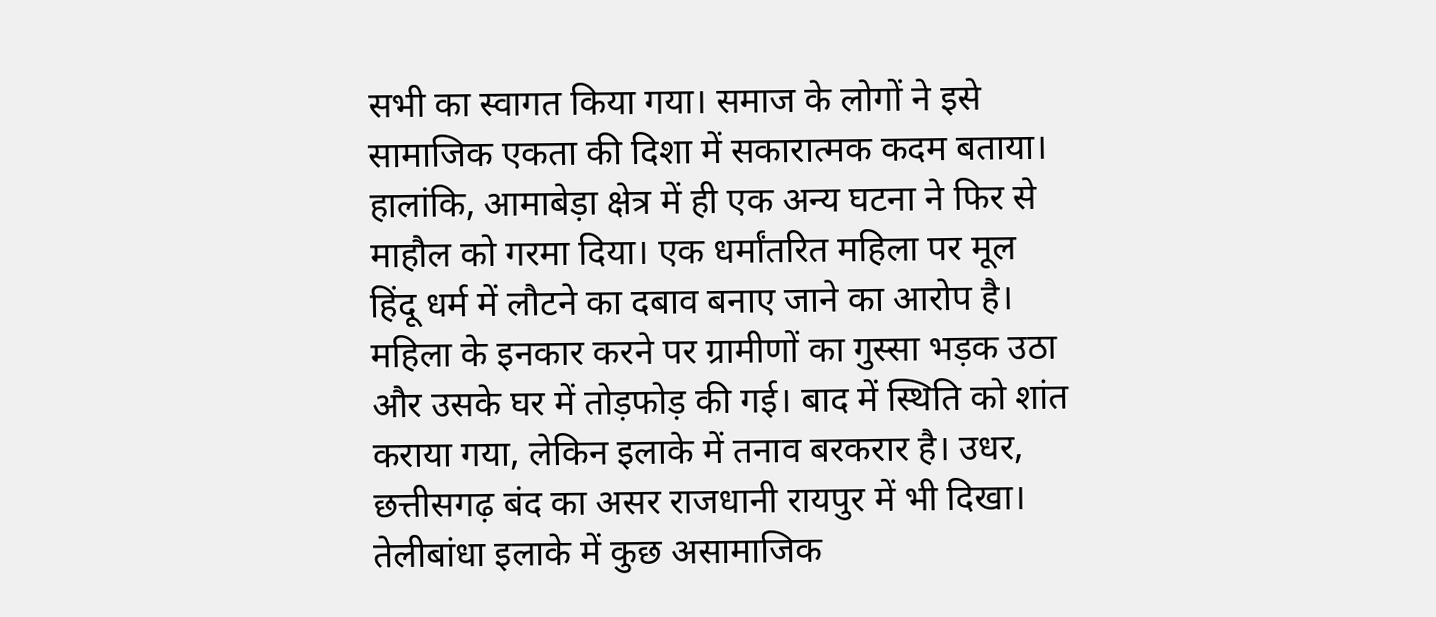सभी का स्वागत किया गया। समाज के लोगों ने इसे सामाजिक एकता की दिशा में सकारात्मक कदम बताया। हालांकि, आमाबेड़ा क्षेत्र में ही एक अन्य घटना ने फिर से माहौल को गरमा दिया। एक धर्मांतरित महिला पर मूल हिंदू धर्म में लौटने का दबाव बनाए जाने का आरोप है। महिला के इनकार करने पर ग्रामीणों का गुस्सा भड़क उठा और उसके घर में तोड़फोड़ की गई। बाद में स्थिति को शांत कराया गया, लेकिन इलाके में तनाव बरकरार है। उधर, छत्तीसगढ़ बंद का असर राजधानी रायपुर में भी दिखा। तेलीबांधा इलाके में कुछ असामाजिक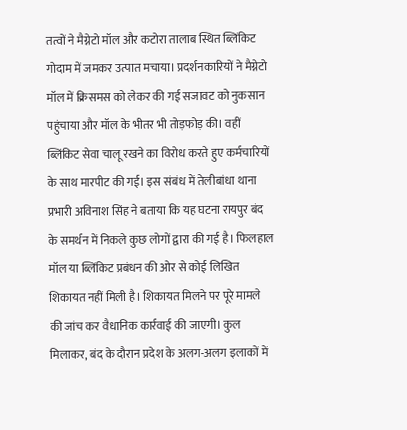तत्वों ने मैग्नेटो मॉल और कटोरा तालाब स्थित ब्लिंकिट गोदाम में जमकर उत्पात मचाया। प्रदर्शनकारियों ने मैग्नेटो मॉल में क्रिसमस को लेकर की गई सजावट को नुकसान पहुंचाया और मॉल के भीतर भी तोड़फोड़ की। वहीं ब्लिंकिट सेवा चालू रखने का विरोध करते हुए कर्मचारियों के साथ मारपीट की गई। इस संबंध में तेलीबांधा थाना प्रभारी अविनाश सिंह ने बताया कि यह घटना रायपुर बंद के समर्थन में निकले कुछ लोगों द्वारा की गई है। फिलहाल मॉल या ब्लिंकिट प्रबंधन की ओर से कोई लिखित शिकायत नहीं मिली है। शिकायत मिलने पर पूरे मामले की जांच कर वैधानिक कार्रवाई की जाएगी। कुल मिलाकर, बंद के दौरान प्रदेश के अलग-अलग इलाकों में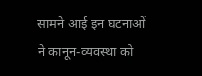सामने आई इन घटनाओं ने कानून-व्यवस्था को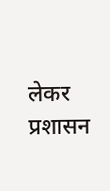लेकर प्रशासन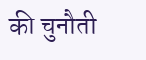की चुनौती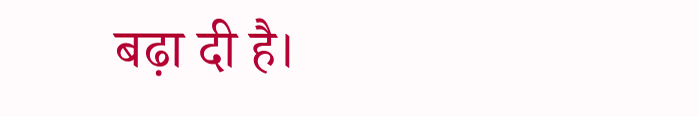बढ़ा दी है।